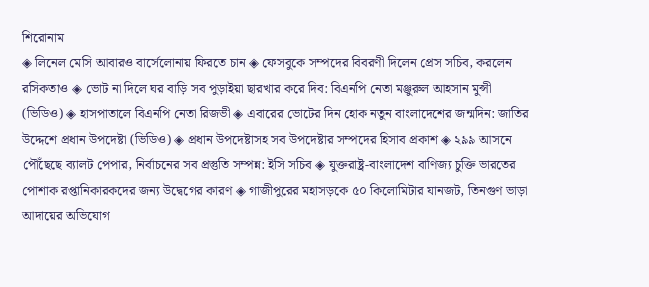শিরোনাম
◈ লি‌নেল মে‌সি আবারও বার্সেলোনায় ফিরতে চান ◈ ফেসবুকে সম্পদের বিবরণী দিলেন প্রেস সচিব, করলেন রসিকতাও ◈ ভোট না দিলে ঘর বাড়ি সব পুড়াইয়া ছারখার করে দিব: বিএনপি নেতা মঞ্জুরুল আহসান মুন্সী (ভিডিও) ◈ হাসপাতালে বিএনপি নেতা রিজভী ◈ এবারের ভোটের দিন হোক নতুন বাংলাদেশের জন্মদিন: জাতির উদ্দেশে প্রধান উপদেষ্টা (ভিডিও) ◈ প্রধান উপদেষ্টাসহ সব উপদেষ্টার সম্পদের হিসাব প্রকাশ ◈ ২৯৯ আসনে পৌঁছেছে ব্যালট পেপার, নির্বাচনের সব প্রস্তুতি সম্পন্ন: ইসি সচিব ◈ যুক্তরাষ্ট্র-বাংলাদেশ বাণিজ্য চুক্তি ভারতের পোশাক রপ্তানিকারকদের জন্য উদ্বেগের কারণ ◈ গাজীপুরের মহাসড়কে ৫০ কিলোমিটার যানজট, তিনগুণ ভাড়া আদায়ের অভিযোগ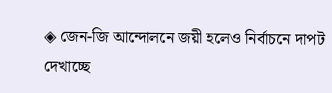◈ জেন-জি আন্দোলনে জয়ী হলেও নির্বাচনে দাপট দেখাচ্ছে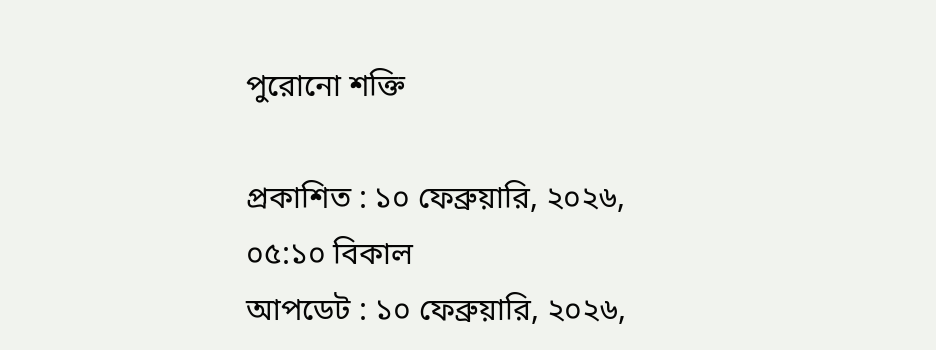পুরোনো শক্তি

প্রকাশিত : ১০ ফেব্রুয়ারি, ২০২৬, ০৫:১০ বিকাল
আপডেট : ১০ ফেব্রুয়ারি, ২০২৬,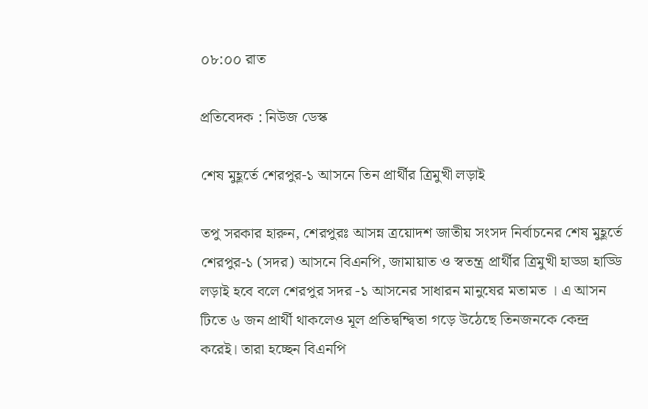০৮:০০ রাত

প্রতিবেদক : নিউজ ডেস্ক

শেষ মুহূর্তে শেরপুর-১ আসনে তিন প্রার্থীর ত্রিমুখী লড়াই

তপু সরকার হারুন, শেরপুরঃ আসন্ন ত্রয়োদশ জাতীয় সংসদ নির্বাচনের শেষ মুহূর্তে শেরপুর-১ (সদর) আসনে বিএনপি, জামায়াত ও স্বতন্ত্র প্রার্থীর ত্রিমুখী হাড্ডা হাড্ডি লড়াই হবে বলে শেরপুর সদর -১ আসনের সাধারন মানুষের মতামত । এ আসন টিতে ৬ জন প্রার্থী থাকলেও মূল প্রতিদ্বন্দ্বিতা গড়ে উঠেছে তিনজনকে কেন্দ্র করেই। তারা হচ্ছেন বিএনপি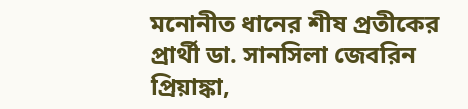মনোনীত ধানের শীষ প্রতীকের প্রার্থী ডা. সানসিলা জেবরিন প্রিয়াঙ্কা,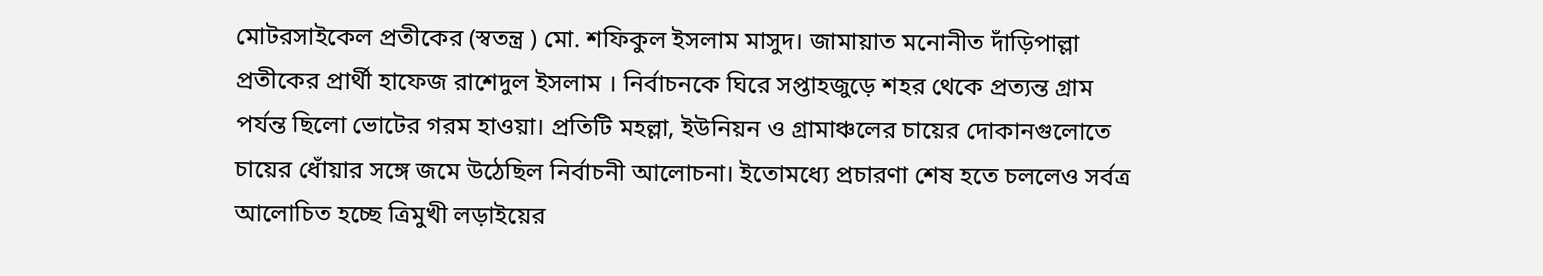মোটরসাইকেল প্রতীকের (স্বতন্ত্র ) মো. শফিকুল ইসলাম মাসুদ। জামায়াত মনোনীত দাঁড়িপাল্লা প্রতীকের প্রার্থী হাফেজ রাশেদুল ইসলাম । নির্বাচনকে ঘিরে সপ্তাহজুড়ে শহর থেকে প্রত্যন্ত গ্রাম পর্যন্ত ছিলো ভোটের গরম হাওয়া। প্রতিটি মহল্লা, ইউনিয়ন ও গ্রামাঞ্চলের চায়ের দোকানগুলোতে চায়ের ধোঁয়ার সঙ্গে জমে উঠেছিল নির্বাচনী আলোচনা। ইতোমধ্যে প্রচারণা শেষ হতে চললেও সর্বত্র আলোচিত হচ্ছে ত্রিমুখী লড়াইয়ের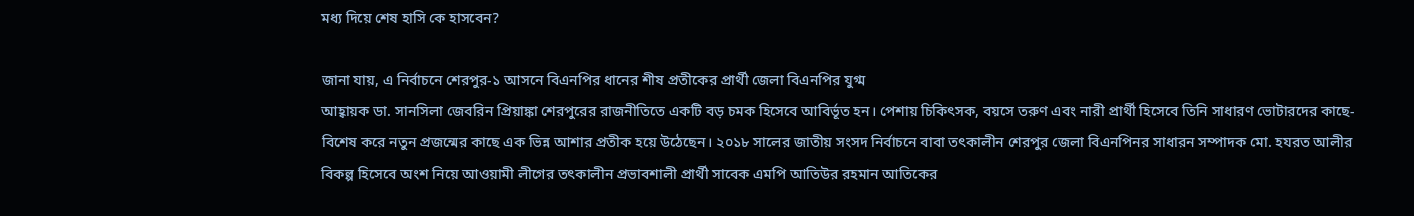মধ্য দিয়ে শেষ হাসি কে হাসবেন?

জানা যায়, এ নির্বাচনে শেরপুর-১ আসনে বিএনপির ধানের শীষ প্রতীকের প্রার্থী জেলা বিএনপির যুগ্ম
আহ্বায়ক ডা. সানসিলা জেবরিন প্রিয়াঙ্কা শেরপুরের রাজনীতিতে একটি বড় চমক হিসেবে আবির্ভূত হন। পেশায় চিকিৎসক, বয়সে তরুণ এবং নারী প্রার্থী হিসেবে তিনি সাধারণ ভোটারদের কাছে- বিশেষ করে নতুন প্রজন্মের কাছে এক ভিন্ন আশার প্রতীক হয়ে উঠেছেন। ২০১৮ সালের জাতীয় সংসদ নির্বাচনে বাবা তৎকালীন শেরপুর জেলা বিএনপিনর সাধারন সম্পাদক মো. হযরত আলীর বিকল্প হিসেবে অংশ নিয়ে আওয়ামী লীগের তৎকালীন প্রভাবশালী প্রার্থী সাবেক এমপি আতিউর রহমান আতিকের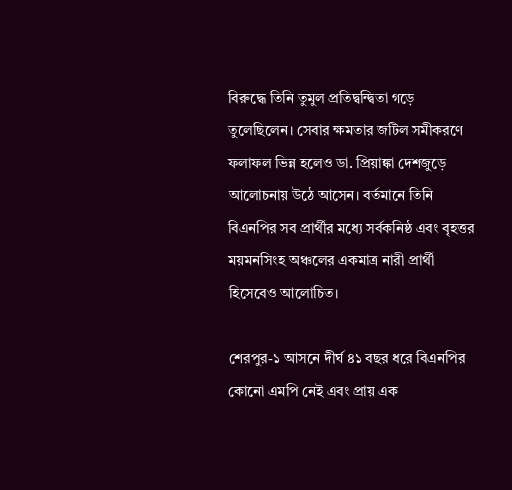বিরুদ্ধে তিনি তুমুল প্রতিদ্বন্দ্বিতা গড়ে তুলেছিলেন। সেবার ক্ষমতার জটিল সমীকরণে
ফলাফল ভিন্ন হলেও ডা. প্রিয়াঙ্কা দেশজুড়ে আলোচনায় উঠে আসেন। বর্তমানে তিনি বিএনপির সব প্রার্থীর মধ্যে সর্বকনিষ্ঠ এবং বৃহত্তর ময়মনসিংহ অঞ্চলের একমাত্র নারী প্রার্থী হিসেবেও আলোচিত।

শেরপুর-১ আসনে দীর্ঘ ৪১ বছর ধরে বিএনপির কোনো এমপি নেই এবং প্রায় এক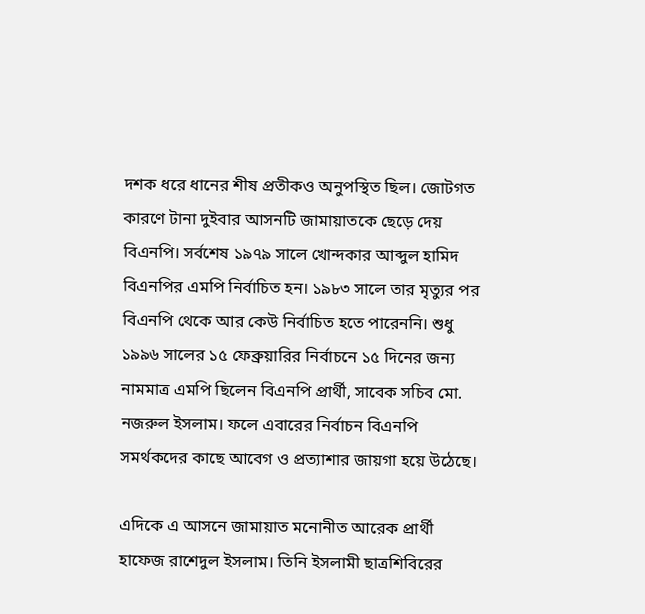দশক ধরে ধানের শীষ প্রতীকও অনুপস্থিত ছিল। জোটগত কারণে টানা দুইবার আসনটি জামায়াতকে ছেড়ে দেয় বিএনপি। সর্বশেষ ১৯৭৯ সালে খোন্দকার আব্দুল হামিদ বিএনপির এমপি নির্বাচিত হন। ১৯৮৩ সালে তার মৃত্যুর পর বিএনপি থেকে আর কেউ নির্বাচিত হতে পারেননি। শুধু ১৯৯৬ সালের ১৫ ফেব্রুয়ারির নির্বাচনে ১৫ দিনের জন্য নামমাত্র এমপি ছিলেন বিএনপি প্রার্থী, সাবেক সচিব মো. নজরুল ইসলাম। ফলে এবারের নির্বাচন বিএনপি সমর্থকদের কাছে আবেগ ও প্রত্যাশার জায়গা হয়ে উঠেছে।

এদিকে এ আসনে জামায়াত মনোনীত আরেক প্রার্থী হাফেজ রাশেদুল ইসলাম। তিনি ইসলামী ছাত্রশিবিরের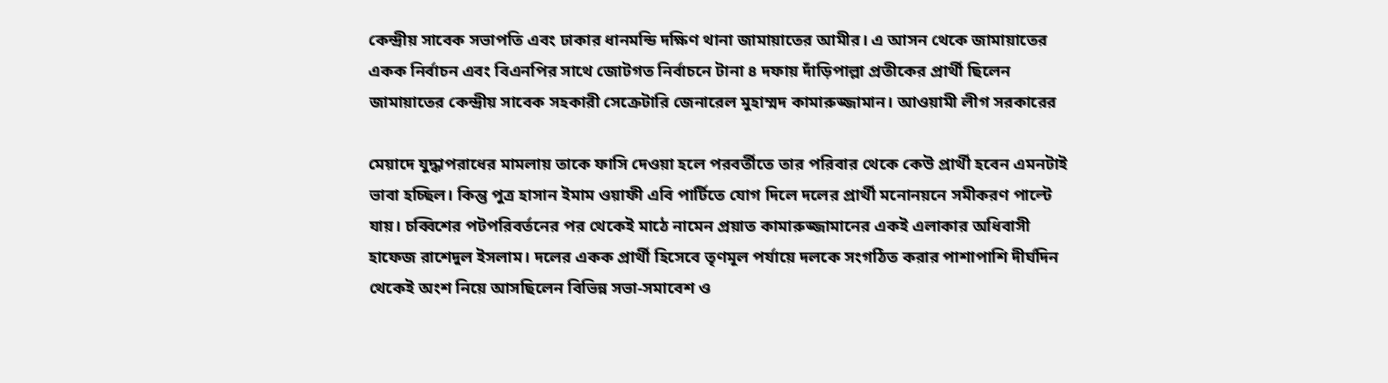কেন্দ্রীয় সাবেক সভাপতি এবং ঢাকার ধানমন্ডি দক্ষিণ থানা জামায়াতের আমীর। এ আসন থেকে জামায়াতের একক নির্বাচন এবং বিএনপির সাথে জোটগত নির্বাচনে টানা ৪ দফায় দাঁড়িপাল্লা প্রতীকের প্রার্থী ছিলেন জামায়াতের কেন্দ্রীয় সাবেক সহকারী সেক্রেটারি জেনারেল মুহাম্মদ কামারুজ্জামান। আওয়ামী লীগ সরকারের

মেয়াদে যুদ্ধাপরাধের মামলায় তাকে ফাসি দেওয়া হলে পরবর্তীতে তার পরিবার থেকে কেউ প্রার্থী হবেন এমনটাই ভাবা হচ্ছিল। কিন্তু পুত্র হাসান ইমাম ওয়াফী এবি পার্টিতে যোগ দিলে দলের প্রার্থী মনোনয়নে সমীকরণ পাল্টে যায়। চব্বিশের পটপরিবর্তনের পর থেকেই মাঠে নামেন প্রয়াত কামারুজ্জামানের একই এলাকার অধিবাসী হাফেজ রাশেদুল ইসলাম। দলের একক প্রার্থী হিসেবে তৃণমূল পর্যায়ে দলকে সংগঠিত করার পাশাপাশি দীর্ঘদিন থেকেই অংশ নিয়ে আসছিলেন বিভিন্ন সভা-সমাবেশ ও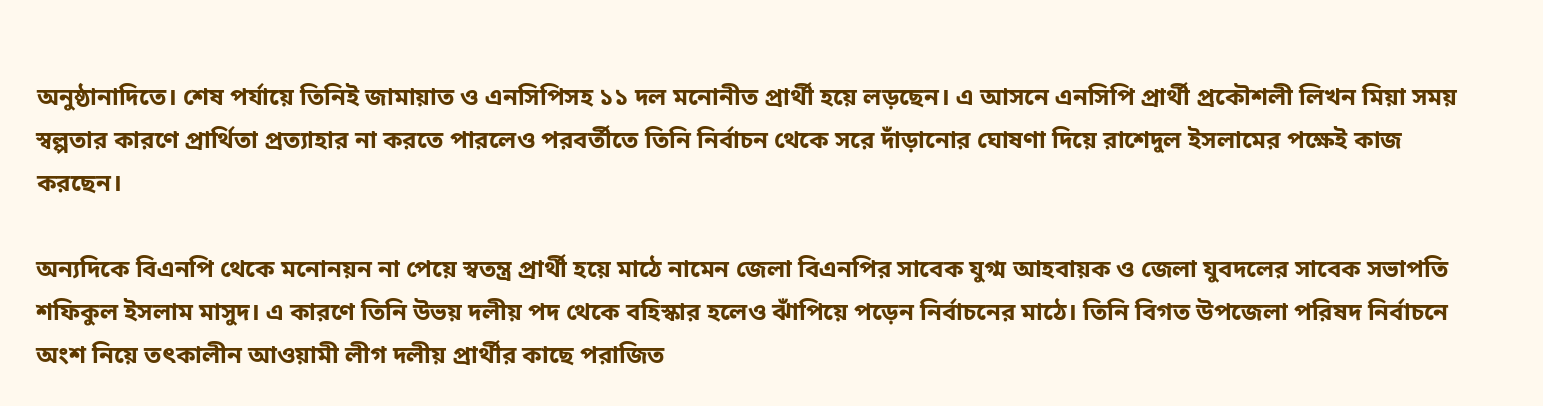অনুষ্ঠানাদিতে। শেষ পর্যায়ে তিনিই জামায়াত ও এনসিপিসহ ১১ দল মনোনীত প্রার্থী হয়ে লড়ছেন। এ আসনে এনসিপি প্রার্থী প্রকৌশলী লিখন মিয়া সময় স্বল্পতার কারণে প্রার্থিতা প্রত্যাহার না করতে পারলেও পরবর্তীতে তিনি নির্বাচন থেকে সরে দাঁড়ানোর ঘোষণা দিয়ে রাশেদুল ইসলামের পক্ষেই কাজ করছেন।

অন্যদিকে বিএনপি থেকে মনোনয়ন না পেয়ে স্বতন্ত্র প্রার্থী হয়ে মাঠে নামেন জেলা বিএনপির সাবেক যুগ্ম আহবায়ক ও জেলা যুবদলের সাবেক সভাপতি শফিকুল ইসলাম মাসুদ। এ কারণে তিনি উভয় দলীয় পদ থেকে বহিস্কার হলেও ঝাঁপিয়ে পড়েন নির্বাচনের মাঠে। তিনি বিগত উপজেলা পরিষদ নির্বাচনে অংশ নিয়ে তৎকালীন আওয়ামী লীগ দলীয় প্রার্থীর কাছে পরাজিত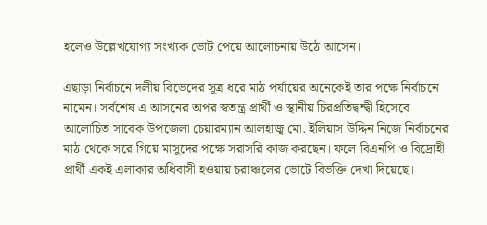হলেও উল্লেখযোগ্য সংখ্যক ভোট পেয়ে আলোচনায় উঠে আসেন।

এছাড়া নির্বাচনে দলীয় বিভেদের সূত্র ধরে মাঠ পর্যায়ের অনেকেই তার পক্ষে নির্বাচনে নামেন। সর্বশেষ এ আসনের অপর স্বতন্ত্র প্রার্থী ও স্থানীয় চিরপ্রতিদ্বন্দ্বী হিসেবে আলোচিত সাবেক উপজেলা চেয়ারম্যান আলহাজ্ব মো. ইলিয়াস উদ্দিন নিজে নির্বাচনের মাঠ থেকে সরে গিয়ে মাসুদের পক্ষে সরাসরি কাজ করছেন। ফলে বিএনপি ও বিদ্রোহী প্রার্থী একই এলাকার অধিবাসী হওয়ায় চরাঞ্চলের ভোটে বিভক্তি দেখা দিয়েছে।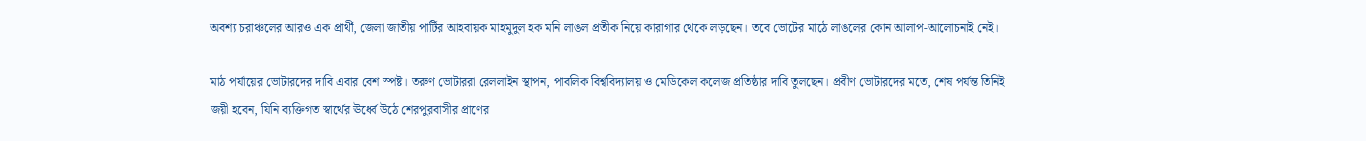অবশ্য চরাঞ্চলের আরও এক প্রার্থী, জেলা জাতীয় পার্টির আহবায়ক মাহমুদুল হক মনি লাঙল প্রতীক নিয়ে কারাগার থেকে লড়ছেন। তবে ভোটের মাঠে লাঙলের কোন আলাপ-আলোচনাই নেই।

মাঠ পর্যায়ের ভোটারদের দাবি এবার বেশ স্পষ্ট। তরুণ ভোটাররা রেললাইন স্থাপন, পাবলিক বিশ্ববিদ্যালয় ও মেডিকেল কলেজ প্রতিষ্ঠার দাবি তুলছেন। প্রবীণ ভোটারদের মতে, শেষ পর্যন্ত তিনিই জয়ী হবেন, যিনি ব্যক্তিগত স্বার্থের ঊর্ধ্বে উঠে শেরপুরবাসীর প্রাণের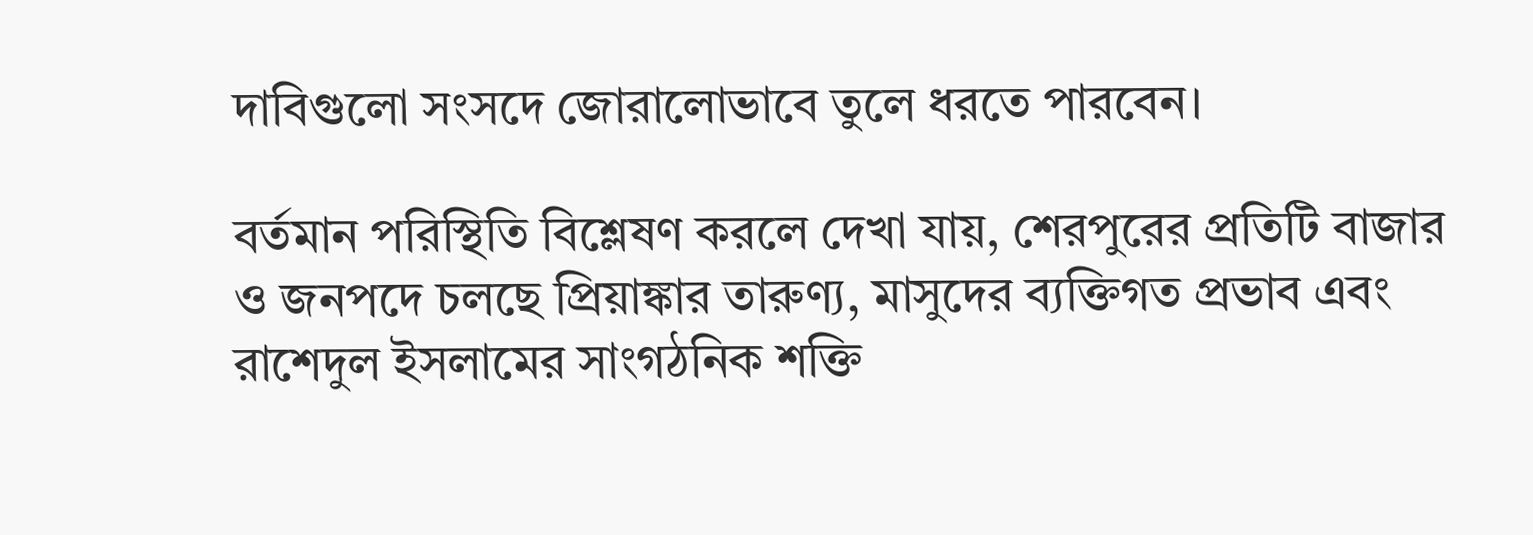দাবিগুলো সংসদে জোরালোভাবে তুলে ধরতে পারবেন।

বর্তমান পরিস্থিতি বিশ্লেষণ করলে দেখা যায়, শেরপুরের প্রতিটি বাজার ও জনপদে চলছে প্রিয়াঙ্কার তারুণ্য, মাসুদের ব্যক্তিগত প্রভাব এবং রাশেদুল ইসলামের সাংগঠনিক শক্তি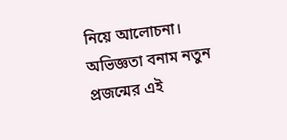নিয়ে আলোচনা। অভিজ্ঞতা বনাম নতুন প্রজন্মের এই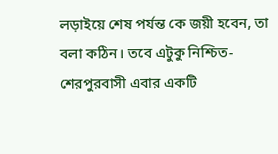লড়াইয়ে শেষ পর্যন্ত কে জয়ী হবেন, তা বলা কঠিন। তবে এটুকু নিশ্চিত-শেরপুরবাসী এবার একটি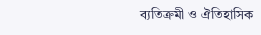ব্যতিক্রমী ও ঐতিহাসিক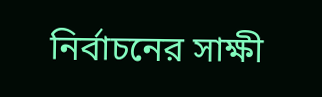নির্বাচনের সাক্ষী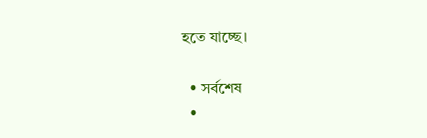হতে যাচ্ছে।

  • সর্বশেষ
  •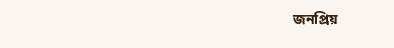জনপ্রিয়